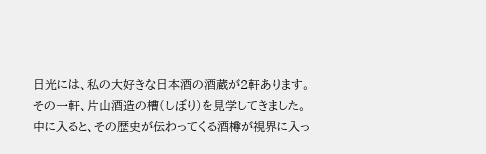日光には、私の大好きな日本酒の酒蔵が2軒あります。
その一軒、片山酒造の槽(しぼり)を見学してきました。
中に入ると、その歴史が伝わってくる酒樽が視界に入っ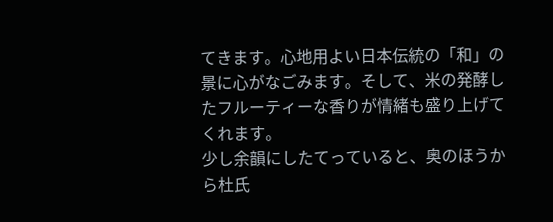てきます。心地用よい日本伝統の「和」の景に心がなごみます。そして、米の発酵したフルーティーな香りが情緒も盛り上げてくれます。
少し余韻にしたてっていると、奥のほうから杜氏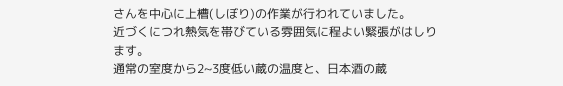さんを中心に上槽(しぼり)の作業が行われていました。
近づくにつれ熱気を帯びている雰囲気に程よい緊張がはしります。
通常の室度から2~3度低い蔵の温度と、日本酒の蔵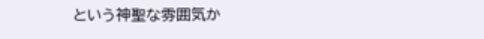という神聖な雰囲気か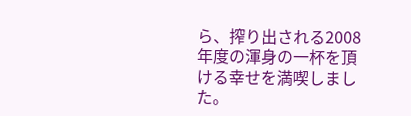ら、搾り出される2008年度の渾身の一杯を頂ける幸せを満喫しました。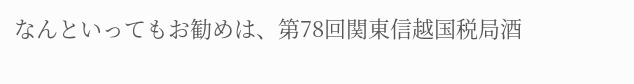なんといってもお勧めは、第78回関東信越国税局酒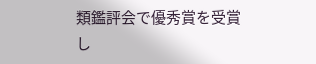類鑑評会で優秀賞を受賞し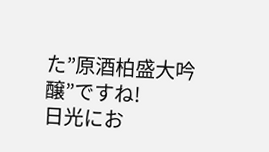た”原酒柏盛大吟醸”ですね!
日光にお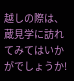越しの際は、蔵見学に訪れてみてはいかがでしょうか!